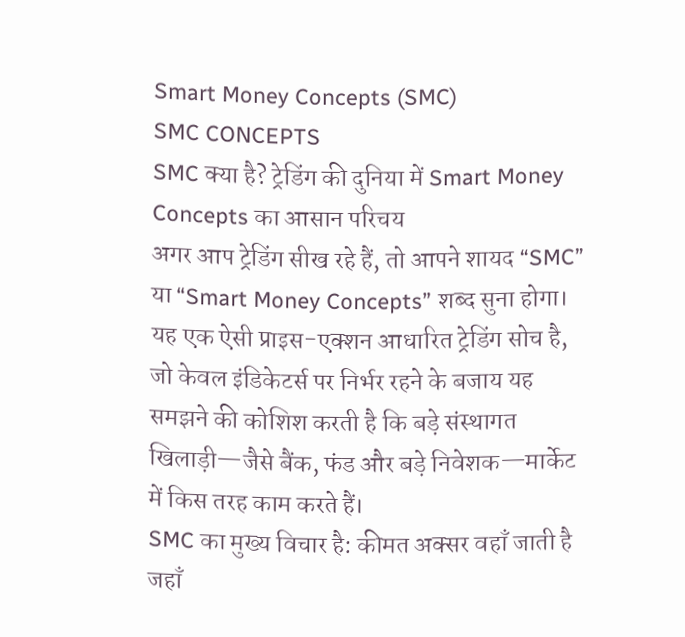Smart Money Concepts (SMC)
SMC CONCEPTS
SMC क्या है? ट्रेडिंग की दुनिया में Smart Money Concepts का आसान परिचय
अगर आप ट्रेडिंग सीख रहे हैं, तो आपने शायद “SMC” या “Smart Money Concepts” शब्द सुना होगा। यह एक ऐसी प्राइस-एक्शन आधारित ट्रेडिंग सोच है, जो केवल इंडिकेटर्स पर निर्भर रहने के बजाय यह समझने की कोशिश करती है कि बड़े संस्थागत खिलाड़ी—जैसे बैंक, फंड और बड़े निवेशक—मार्केट में किस तरह काम करते हैं।
SMC का मुख्य विचार है: कीमत अक्सर वहाँ जाती है जहाँ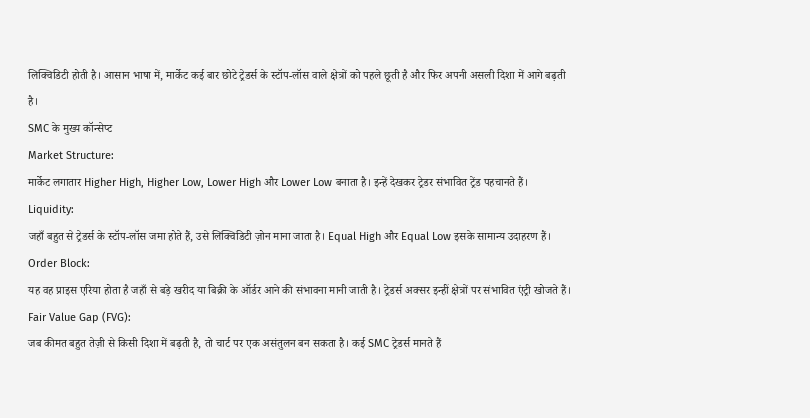लिक्विडिटी होती है। आसान भाषा में, मार्केट कई बार छोटे ट्रेडर्स के स्टॉप-लॉस वाले क्षेत्रों को पहले छूती है और फिर अपनी असली दिशा में आगे बढ़ती है।
SMC के मुख्य कॉन्सेप्ट
Market Structure:
मार्केट लगातार Higher High, Higher Low, Lower High और Lower Low बनाता है। इन्हें देखकर ट्रेडर संभावित ट्रेंड पहचानते हैं।
Liquidity:
जहाँ बहुत से ट्रेडर्स के स्टॉप-लॉस जमा होते हैं, उसे लिक्विडिटी ज़ोन माना जाता है। Equal High और Equal Low इसके सामान्य उदाहरण हैं।
Order Block:
यह वह प्राइस एरिया होता है जहाँ से बड़े खरीद या बिक्री के ऑर्डर आने की संभावना मानी जाती है। ट्रेडर्स अक्सर इन्हीं क्षेत्रों पर संभावित एंट्री खोजते हैं।
Fair Value Gap (FVG):
जब कीमत बहुत तेज़ी से किसी दिशा में बढ़ती है, तो चार्ट पर एक असंतुलन बन सकता है। कई SMC ट्रेडर्स मानते हैं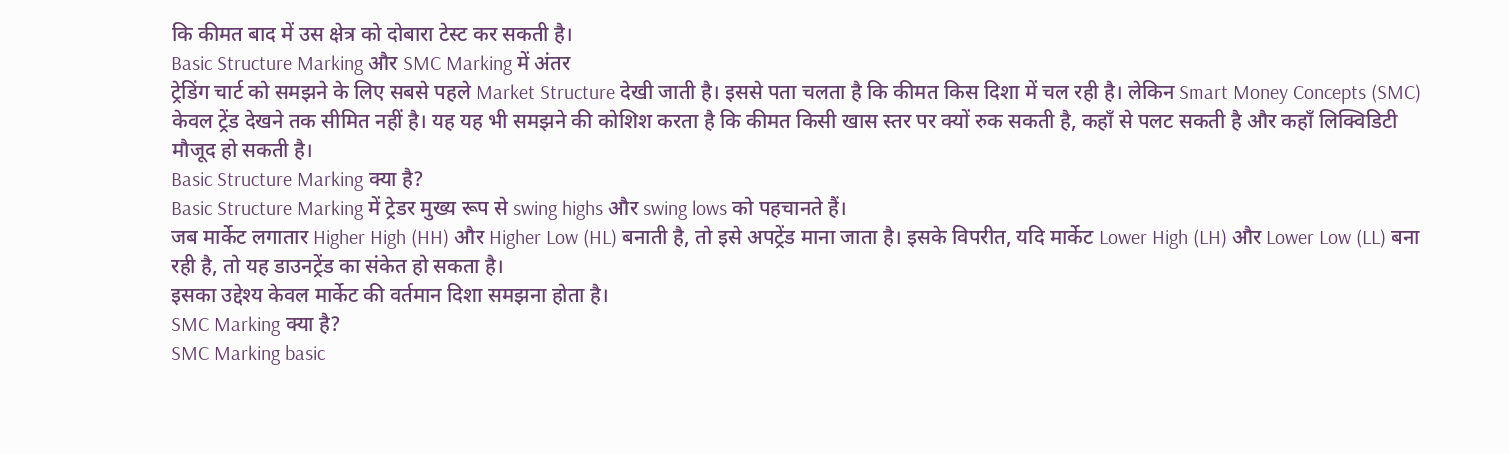कि कीमत बाद में उस क्षेत्र को दोबारा टेस्ट कर सकती है।
Basic Structure Marking और SMC Marking में अंतर
ट्रेडिंग चार्ट को समझने के लिए सबसे पहले Market Structure देखी जाती है। इससे पता चलता है कि कीमत किस दिशा में चल रही है। लेकिन Smart Money Concepts (SMC) केवल ट्रेंड देखने तक सीमित नहीं है। यह यह भी समझने की कोशिश करता है कि कीमत किसी खास स्तर पर क्यों रुक सकती है, कहाँ से पलट सकती है और कहाँ लिक्विडिटी मौजूद हो सकती है।
Basic Structure Marking क्या है?
Basic Structure Marking में ट्रेडर मुख्य रूप से swing highs और swing lows को पहचानते हैं।
जब मार्केट लगातार Higher High (HH) और Higher Low (HL) बनाती है, तो इसे अपट्रेंड माना जाता है। इसके विपरीत, यदि मार्केट Lower High (LH) और Lower Low (LL) बना रही है, तो यह डाउनट्रेंड का संकेत हो सकता है।
इसका उद्देश्य केवल मार्केट की वर्तमान दिशा समझना होता है।
SMC Marking क्या है?
SMC Marking basic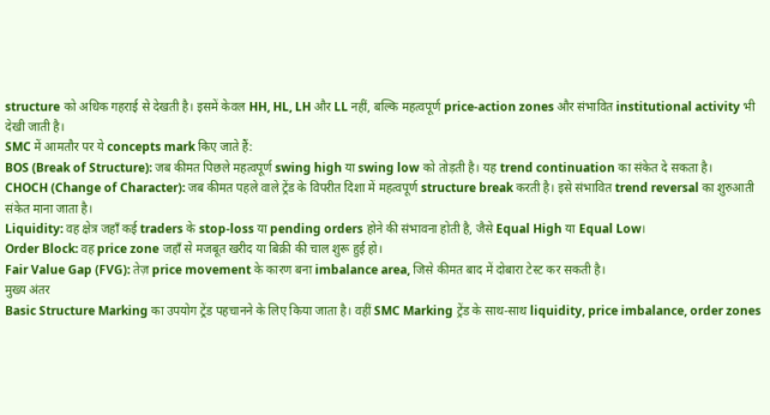structure को अधिक गहराई से देखती है। इसमें केवल HH, HL, LH और LL नहीं, बल्कि महत्वपूर्ण price-action zones और संभावित institutional activity भी देखी जाती है।
SMC में आमतौर पर ये concepts mark किए जाते हैं:
BOS (Break of Structure): जब कीमत पिछले महत्वपूर्ण swing high या swing low को तोड़ती है। यह trend continuation का संकेत दे सकता है।
CHOCH (Change of Character): जब कीमत पहले वाले ट्रेंड के विपरीत दिशा में महत्वपूर्ण structure break करती है। इसे संभावित trend reversal का शुरुआती संकेत माना जाता है।
Liquidity: वह क्षेत्र जहाँ कई traders के stop-loss या pending orders होने की संभावना होती है, जैसे Equal High या Equal Low।
Order Block: वह price zone जहाँ से मजबूत खरीद या बिक्री की चाल शुरू हुई हो।
Fair Value Gap (FVG): तेज़ price movement के कारण बना imbalance area, जिसे कीमत बाद में दोबारा टेस्ट कर सकती है।
मुख्य अंतर
Basic Structure Marking का उपयोग ट्रेंड पहचानने के लिए किया जाता है। वहीं SMC Marking ट्रेंड के साथ-साथ liquidity, price imbalance, order zones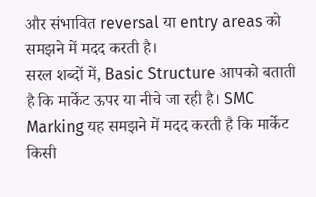और संभावित reversal या entry areas को समझने में मदद करती है।
सरल शब्दों में, Basic Structure आपको बताती है कि मार्केट ऊपर या नीचे जा रही है। SMC Marking यह समझने में मदद करती है कि मार्केट किसी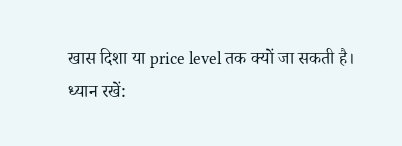खास दिशा या price level तक क्यों जा सकती है।
ध्यान रखें: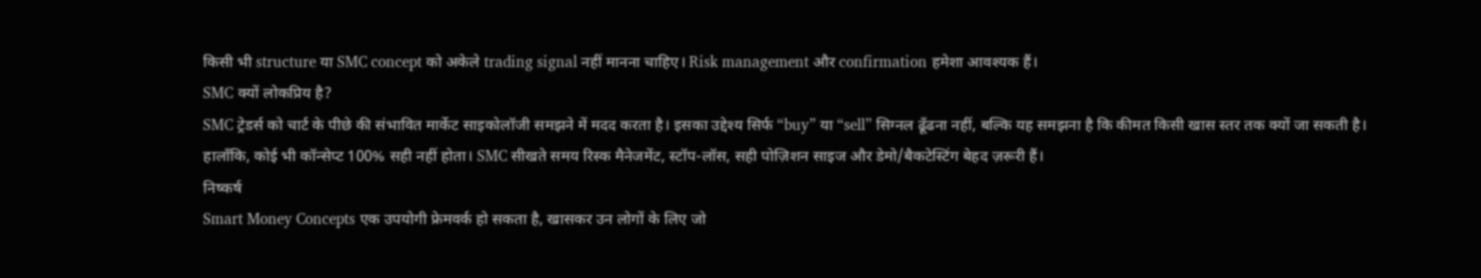किसी भी structure या SMC concept को अकेले trading signal नहीं मानना चाहिए। Risk management और confirmation हमेशा आवश्यक हैं।
SMC क्यों लोकप्रिय है?
SMC ट्रेडर्स को चार्ट के पीछे की संभावित मार्केट साइकोलॉजी समझने में मदद करता है। इसका उद्देश्य सिर्फ “buy” या “sell” सिग्नल ढूँढना नहीं, बल्कि यह समझना है कि कीमत किसी खास स्तर तक क्यों जा सकती है।
हालाँकि, कोई भी कॉन्सेप्ट 100% सही नहीं होता। SMC सीखते समय रिस्क मैनेजमेंट, स्टॉप-लॉस, सही पोज़िशन साइज और डेमो/बैकटेस्टिंग बेहद ज़रूरी हैं।
निष्कर्ष
Smart Money Concepts एक उपयोगी फ्रेमवर्क हो सकता है, खासकर उन लोगों के लिए जो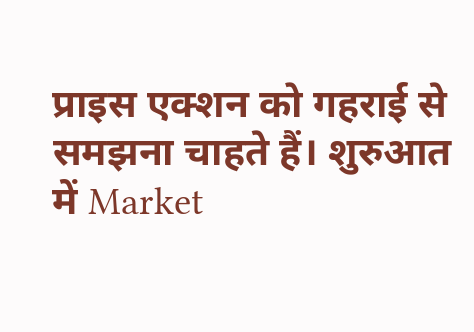प्राइस एक्शन को गहराई से समझना चाहते हैं। शुरुआत में Market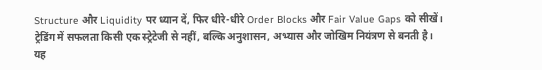Structure और Liquidity पर ध्यान दें, फिर धीरे-धीरे Order Blocks और Fair Value Gaps को सीखें।
ट्रेडिंग में सफलता किसी एक स्ट्रेटेजी से नहीं, बल्कि अनुशासन, अभ्यास और जोखिम नियंत्रण से बनती है।
यह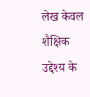लेख केवल शैक्षिक उद्देश्य के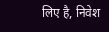लिए है, निवेश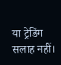या ट्रेडिंग सलाह नहीं।